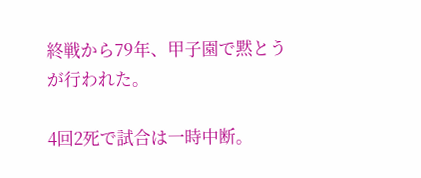終戦から79年、甲子園で黙とうが行われた。

4回2死で試合は一時中断。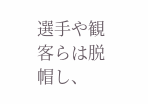選手や観客らは脱帽し、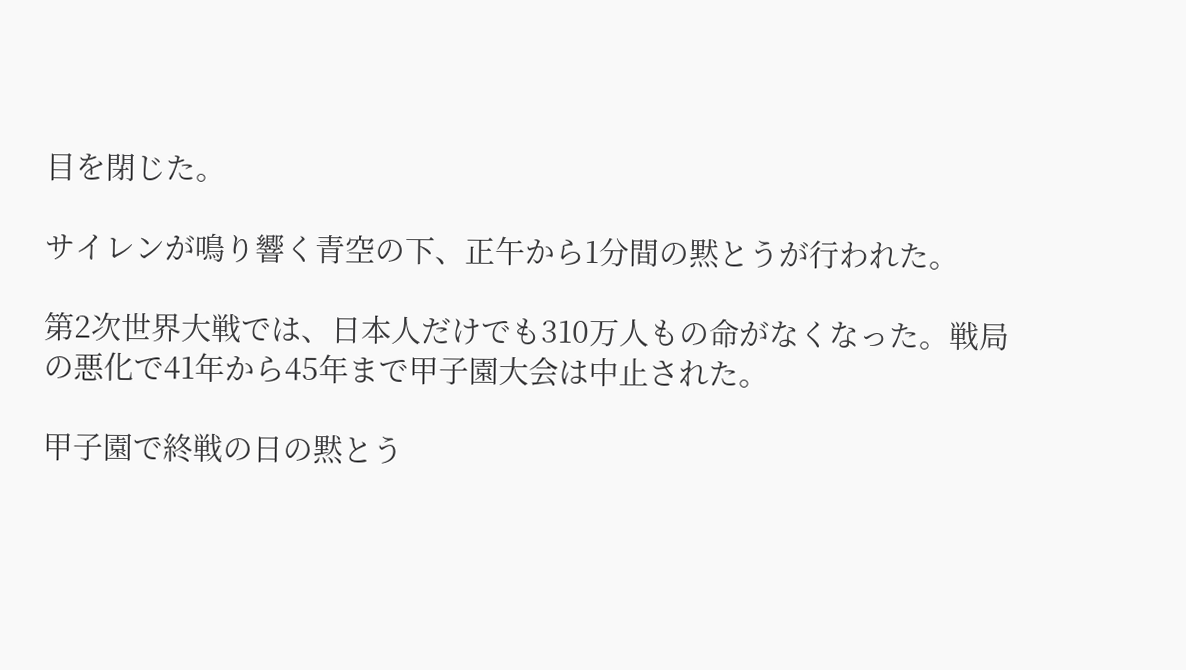目を閉じた。

サイレンが鳴り響く青空の下、正午から1分間の黙とうが行われた。

第2次世界大戦では、日本人だけでも310万人もの命がなくなった。戦局の悪化で41年から45年まで甲子園大会は中止された。

甲子園で終戦の日の黙とう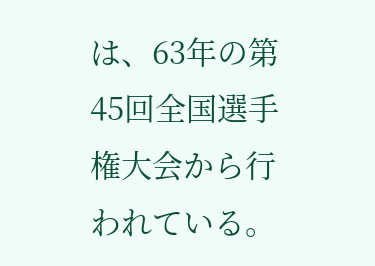は、63年の第45回全国選手権大会から行われている。